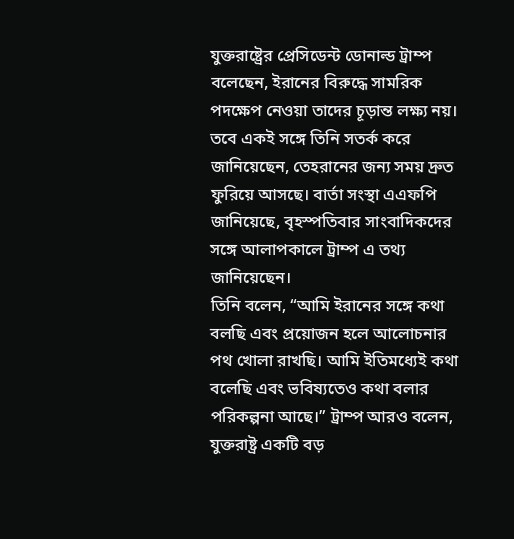যুক্তরাষ্ট্রের প্রেসিডেন্ট ডোনাল্ড ট্রাম্প বলেছেন, ইরানের বিরুদ্ধে সামরিক পদক্ষেপ নেওয়া তাদের চূড়ান্ত লক্ষ্য নয়। তবে একই সঙ্গে তিনি সতর্ক করে জানিয়েছেন, তেহরানের জন্য সময় দ্রুত ফুরিয়ে আসছে। বার্তা সংস্থা এএফপি জানিয়েছে, বৃহস্পতিবার সাংবাদিকদের সঙ্গে আলাপকালে ট্রাম্প এ তথ্য জানিয়েছেন।
তিনি বলেন, “আমি ইরানের সঙ্গে কথা বলছি এবং প্রয়োজন হলে আলোচনার পথ খোলা রাখছি। আমি ইতিমধ্যেই কথা বলেছি এবং ভবিষ্যতেও কথা বলার পরিকল্পনা আছে।” ট্রাম্প আরও বলেন, যুক্তরাষ্ট্র একটি বড়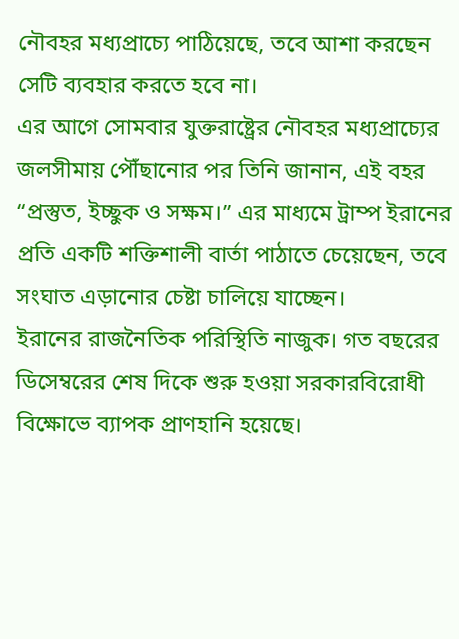নৌবহর মধ্যপ্রাচ্যে পাঠিয়েছে, তবে আশা করছেন সেটি ব্যবহার করতে হবে না।
এর আগে সোমবার যুক্তরাষ্ট্রের নৌবহর মধ্যপ্রাচ্যের জলসীমায় পৌঁছানোর পর তিনি জানান, এই বহর “প্রস্তুত, ইচ্ছুক ও সক্ষম।” এর মাধ্যমে ট্রাম্প ইরানের প্রতি একটি শক্তিশালী বার্তা পাঠাতে চেয়েছেন, তবে সংঘাত এড়ানোর চেষ্টা চালিয়ে যাচ্ছেন।
ইরানের রাজনৈতিক পরিস্থিতি নাজুক। গত বছরের ডিসেম্বরের শেষ দিকে শুরু হওয়া সরকারবিরোধী বিক্ষোভে ব্যাপক প্রাণহানি হয়েছে।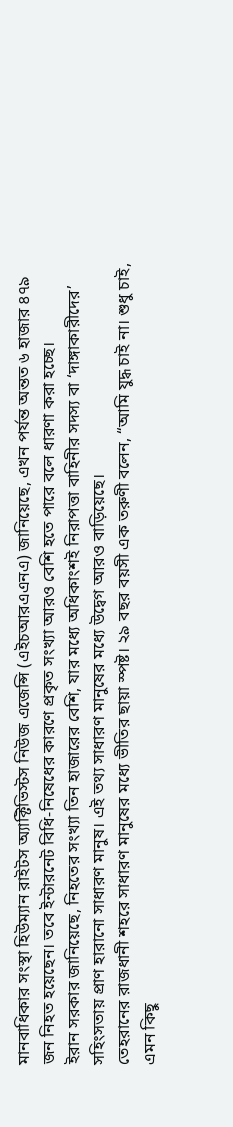মানবাধিকার সংস্থা হিউম্যান রাইটস অ্যাক্টিভিস্টস নিউজ এজেন্সি (এইচআরএএনএ) জানিয়েছে, এখন পর্যন্ত অন্তত ৬ হাজার ৪৭৯ জন নিহত হয়েছেন। তবে ইন্টারনেট বিধি-নিষেধের কারণে প্রকৃত সংখ্যা আরও বেশি হতে পারে বলে ধারণা করা হচ্ছে।
ইরান সরকার জানিয়েছে, নিহতের সংখ্যা তিন হাজারের বেশি, যার মধ্যে অধিকাংশই নিরাপত্তা বাহিনীর সদস্য বা ‘দাঙ্গাকারীদের’ সহিংসতায় প্রাণ হারানো সাধারণ মানুষ। এই তথ্য সাধারণ মানুষের মধ্যে উদ্বেগ আরও বাড়িয়েছে।
তেহরানের রাজধানী শহরে সাধারণ মানুষের মধ্যে ভীতির ছায়া স্পষ্ট। ২৯ বছর বয়সী এক তরুণী বলেন, “আমি যুদ্ধ চাই না। শুধু চাই, এমন কিছু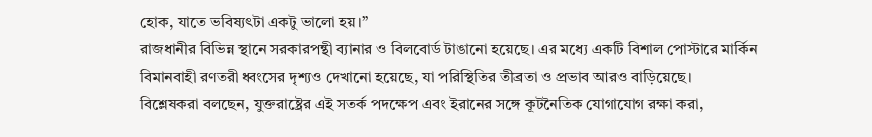হোক, যাতে ভবিষ্যৎটা একটু ভালো হয়।”
রাজধানীর বিভিন্ন স্থানে সরকারপন্থী ব্যানার ও বিলবোর্ড টাঙানো হয়েছে। এর মধ্যে একটি বিশাল পোস্টারে মার্কিন বিমানবাহী রণতরী ধ্বংসের দৃশ্যও দেখানো হয়েছে, যা পরিস্থিতির তীব্রতা ও প্রভাব আরও বাড়িয়েছে।
বিশ্লেষকরা বলছেন, যুক্তরাষ্ট্রের এই সতর্ক পদক্ষেপ এবং ইরানের সঙ্গে কূটনৈতিক যোগাযোগ রক্ষা করা,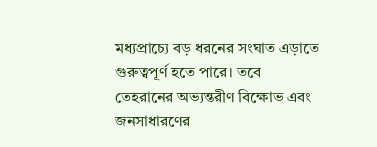মধ্যপ্রাচ্যে বড় ধরনের সংঘাত এড়াতে গুরুত্বপূর্ণ হতে পারে। তবে তেহরানের অভ্যন্তরীণ বিক্ষোভ এবং জনসাধারণের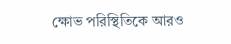ক্ষোভ পরিস্থিতিকে আরও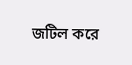জটিল করে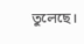তুলেছে।